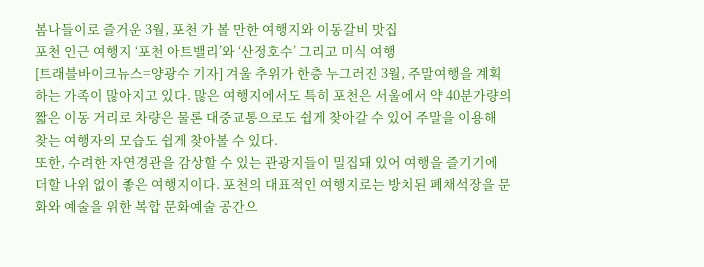봄나들이로 즐거운 3월, 포천 가 볼 만한 여행지와 이동갈비 맛집
포천 인근 여행지 ‘포천 아트밸리’와 ‘산정호수’ 그리고 미식 여행
[트래블바이크뉴스=양광수 기자] 겨울 추위가 한층 누그러진 3월, 주말여행을 계획하는 가족이 많아지고 있다. 많은 여행지에서도 특히 포천은 서울에서 약 40분가량의 짧은 이동 거리로 차량은 물론 대중교통으로도 쉽게 찾아갈 수 있어 주말을 이용해 찾는 여행자의 모습도 쉽게 찾아볼 수 있다.
또한, 수려한 자연경관을 감상할 수 있는 관광지들이 밀집돼 있어 여행을 즐기기에 더할 나위 없이 좋은 여행지이다. 포천의 대표적인 여행지로는 방치된 폐채석장을 문화와 예술을 위한 복합 문화예술 공간으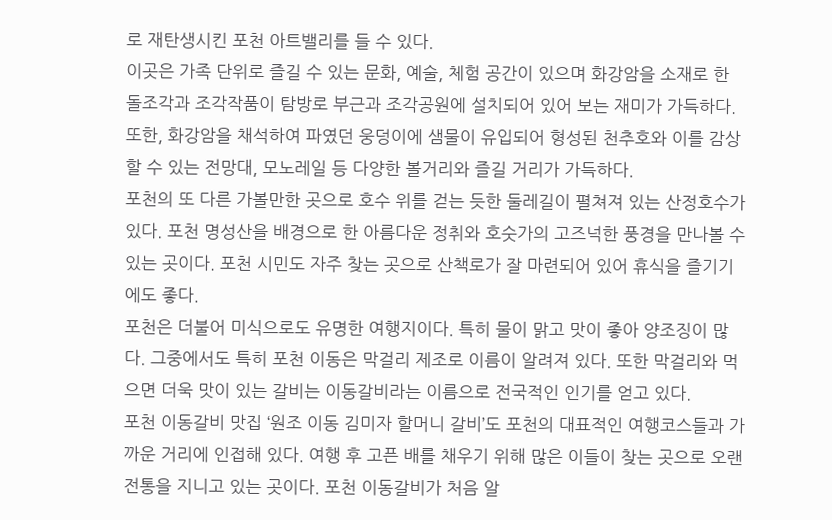로 재탄생시킨 포천 아트밸리를 들 수 있다.
이곳은 가족 단위로 즐길 수 있는 문화, 예술, 체험 공간이 있으며 화강암을 소재로 한 돌조각과 조각작품이 탐방로 부근과 조각공원에 설치되어 있어 보는 재미가 가득하다.
또한, 화강암을 채석하여 파였던 웅덩이에 샘물이 유입되어 형성된 천추호와 이를 감상할 수 있는 전망대, 모노레일 등 다양한 볼거리와 즐길 거리가 가득하다.
포천의 또 다른 가볼만한 곳으로 호수 위를 걷는 듯한 둘레길이 펼쳐져 있는 산정호수가 있다. 포천 명성산을 배경으로 한 아름다운 정취와 호숫가의 고즈넉한 풍경을 만나볼 수 있는 곳이다. 포천 시민도 자주 찾는 곳으로 산책로가 잘 마련되어 있어 휴식을 즐기기에도 좋다.
포천은 더불어 미식으로도 유명한 여행지이다. 특히 물이 맑고 맛이 좋아 양조징이 많다. 그중에서도 특히 포천 이동은 막걸리 제조로 이름이 알려져 있다. 또한 막걸리와 먹으면 더욱 맛이 있는 갈비는 이동갈비라는 이름으로 전국적인 인기를 얻고 있다.
포천 이동갈비 맛집 ‘원조 이동 김미자 할머니 갈비’도 포천의 대표적인 여행코스들과 가까운 거리에 인접해 있다. 여행 후 고픈 배를 채우기 위해 많은 이들이 찾는 곳으로 오랜 전통을 지니고 있는 곳이다. 포천 이동갈비가 처음 알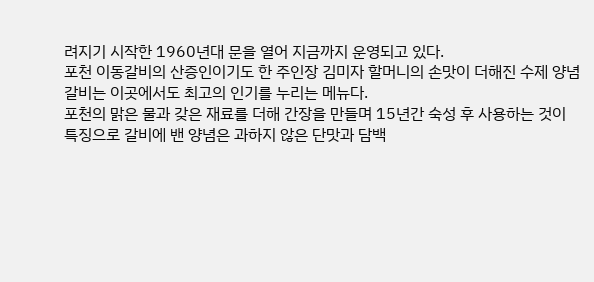려지기 시작한 1960년대 문을 열어 지금까지 운영되고 있다.
포천 이동갈비의 산증인이기도 한 주인장 김미자 할머니의 손맛이 더해진 수제 양념갈비는 이곳에서도 최고의 인기를 누리는 메뉴다.
포천의 맑은 물과 갖은 재료를 더해 간장을 만들며 15년간 숙성 후 사용하는 것이 특징으로 갈비에 밴 양념은 과하지 않은 단맛과 담백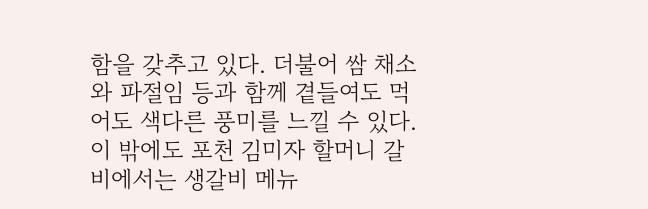함을 갖추고 있다. 더불어 쌈 채소와 파절임 등과 함께 곁들여도 먹어도 색다른 풍미를 느낄 수 있다.
이 밖에도 포천 김미자 할머니 갈비에서는 생갈비 메뉴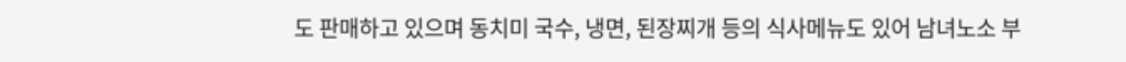도 판매하고 있으며 동치미 국수, 냉면, 된장찌개 등의 식사메뉴도 있어 남녀노소 부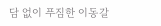담 없이 푸짐한 이동갈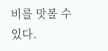비를 맛볼 수 있다.